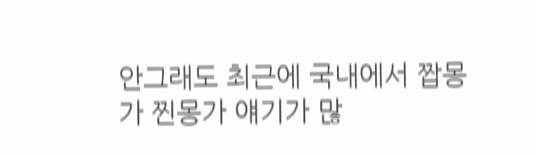안그래도 최근에 국내에서 짭몽가 찐몽가 얘기가 많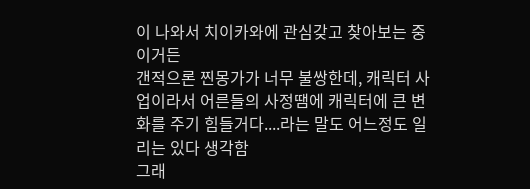이 나와서 치이카와에 관심갖고 찾아보는 중이거든
갠적으론 찐몽가가 너무 불쌍한데, 캐릭터 사업이라서 어른들의 사정땜에 캐릭터에 큰 변화를 주기 힘들거다....라는 말도 어느정도 일리는 있다 생각함
그래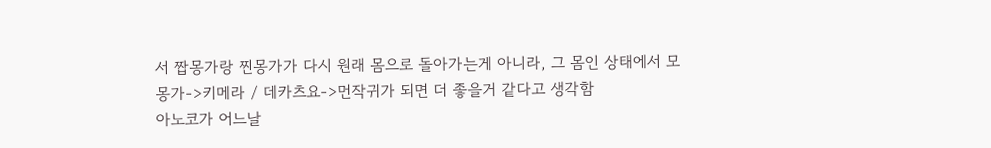서 짭몽가랑 찐몽가가 다시 원래 몸으로 돌아가는게 아니라, 그 몸인 상태에서 모몽가->키메라 / 데카츠요->먼작귀가 되면 더 좋을거 같다고 생각함
아노코가 어느날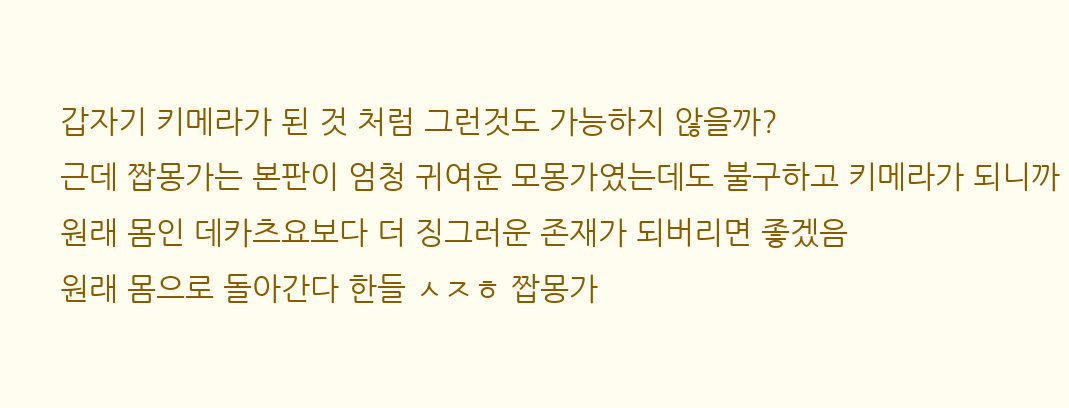갑자기 키메라가 된 것 처럼 그런것도 가능하지 않을까?
근데 짭몽가는 본판이 엄청 귀여운 모몽가였는데도 불구하고 키메라가 되니까 원래 몸인 데카츠요보다 더 징그러운 존재가 되버리면 좋겠음
원래 몸으로 돌아간다 한들 ㅅㅈㅎ 짭몽가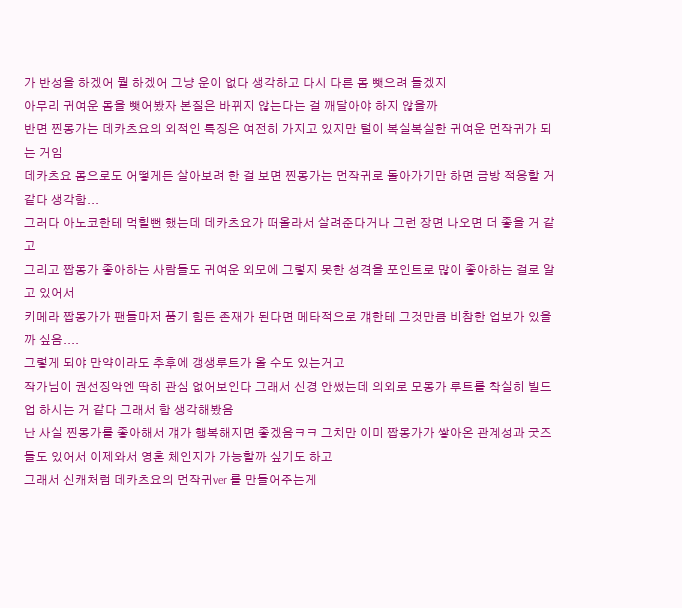가 반성을 하겠어 뭘 하겠어 그냥 운이 없다 생각하고 다시 다른 몸 뺏으려 들겠지
아무리 귀여운 몸을 뺏어봤자 본질은 바뀌지 않는다는 걸 깨달아야 하지 않을까
반면 찐몽가는 데카츠요의 외적인 특징은 여전히 가지고 있지만 털이 복실복실한 귀여운 먼작귀가 되는 거임
데카츠요 몸으로도 어떻게든 살아보려 한 걸 보면 찐몽가는 먼작귀로 돌아가기만 하면 금방 적응할 거 같다 생각함...
그러다 아노코한테 먹힐뻔 했는데 데카츠요가 떠올라서 살려준다거나 그런 장면 나오면 더 좋을 거 같고
그리고 짭몽가 좋아하는 사람들도 귀여운 외모에 그렇지 못한 성격을 포인트로 많이 좋아하는 걸로 알고 있어서
키메라 짭몽가가 팬들마저 품기 힘든 존재가 된다면 메타적으로 걔한테 그것만큼 비참한 업보가 있을까 싶음....
그렇게 되야 만약이라도 추후에 갱생루트가 올 수도 있는거고
작가님이 권선징악엔 딱히 관심 없어보인다 그래서 신경 안썼는데 의외로 모몽가 루트를 착실히 빌드업 하시는 거 같다 그래서 함 생각해봤음
난 사실 찐몽가를 좋아해서 걔가 행복해지면 좋겠음ㅋㅋ 그치만 이미 짭몽가가 쌓아온 관계성과 굿즈들도 있어서 이제와서 영혼 체인지가 가능할까 싶기도 하고
그래서 신캐처럼 데카츠요의 먼작귀ver 를 만들어주는게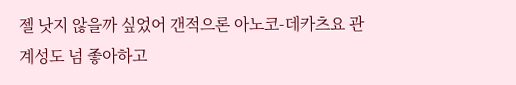젤 낫지 않을까 싶었어 갠적으론 아노코-데카츠요 관계성도 넘 좋아하고